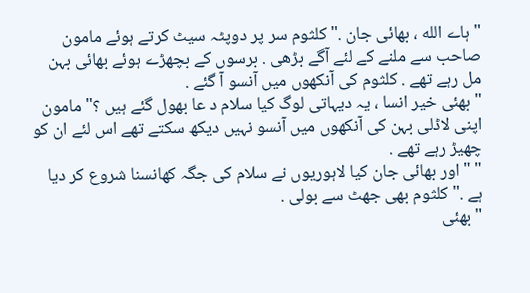" ہاے الله ، بھائی جان ." کلثوم سر پر دوپٹہ سیٹ کرتے ہوئے مامون صاحب سے ملنے کے لئے آگے بڑھی . برسوں کے بچھڑے ہوئے بھائی بہن مل رہے تھے . کلثوم کی آنکھوں میں آنسو آ گئے .
" بھئی خیر انسا ، یہ دیہاتی لوگ کیا سلام د عا بھول گئے ہیں ؟" مامون اپنی لاڈلی بہن کی آنکھوں میں آنسو نہیں دیکھ سکتے تھے اس لئے ان کو چھیڑ رہے تھے .
" " اور بھائی جان کیا لاہوریوں نے سلام کی جگہ کھانسنا شروع کر دیا ہے ." کلثوم بھی جھٹ سے بولی .
" بھئی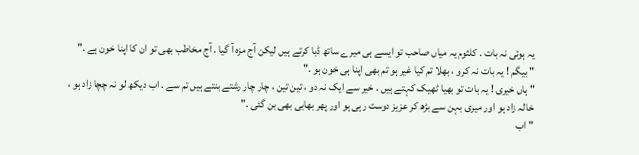یہ ہوئی نہ بات . کلثوم یہ میاں صاحب تو ایسے ہی میرے ساتھ ڈبا کرتے ہیں لیکن آج مزہ آ گیا . آج مخاطب بھی تو ان کا اپنا خون ہے ."
" بیگم ! یہ بات نہ کرو ، بھلا تم کیا غیر ہو تم بھی اپنا ہی خون ہو ."
" ہاں خیری ! یہ بات تو بھیا ٹھیک کہتے ہیں . خیر سے ایک نہ دو ، تین تین ، چار چار رشتے بنتے ہیں تم سے . اب دیکھ لو نہ چچا زاد ہو ، خالہ زاد ہو اور میری بہن سے بڑھ کر عزیز دوست رہی ہو اور پھر بھابی بھی بن گئی ."
" اب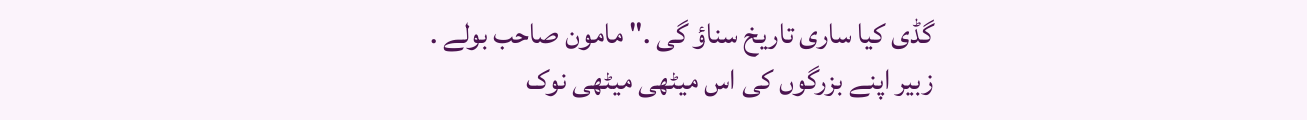گڈی کیا ساری تاریخ سناؤ گی ." مامون صاحب بولے .
زبیر اپنے بزرگوں کی اس میٹھی میٹھی نوک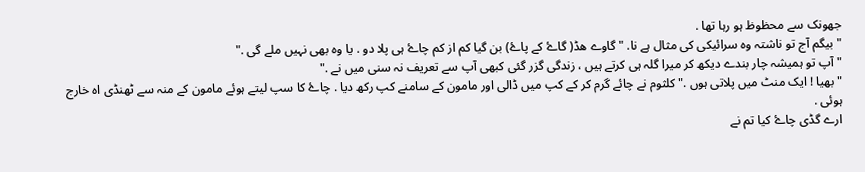جھونک سے محظوظ ہو رہا تھا .
" بیگم آج تو ناشتہ وہ سرائیکی کی مثال ہے نا. " گاوے ھڈ( گاۓ کے پاۓ) بن گیا کم از کم چاۓ ہی پلا دو . یا وہ بھی نہیں ملے گی ."
" آپ تو ہمیشہ چار بندے دیکھ کر میرا گلہ ہی کرتے ہیں ، زندگی گزر گئی کبھی آپ سے تعریف نہ سنی میں نے ."
" بھیا ! ایک منٹ میں پلاتی ہوں ." کلثوم نے چائے گرم کر کے کپ میں ڈالی اور مامون کے سامنے کپ رکھ دیا . چاۓ کا سپ لیتے ہوئے مامون کے منہ سے ٹھنڈی اہ خارج ہوئی .
ارے گڈی چاۓ کیا تم نے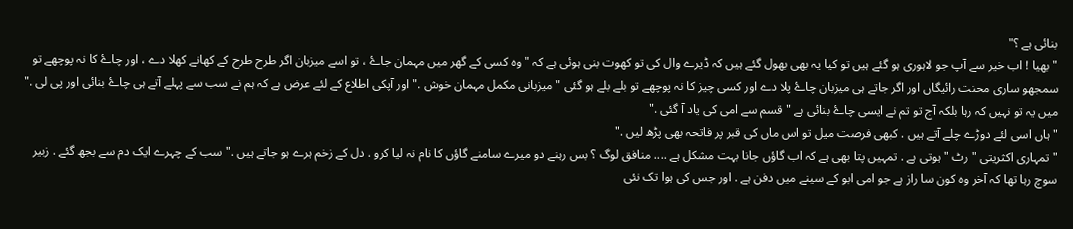بنائی ہے ؟"
" بھیا ! اب خیر سے آپ جو لاہوری ہو گئے ہیں تو کیا یہ بھی بھول گئے ہیں کہ ڈیرے وال کی تو کھوت بنی ہوئی ہے کہ " وہ کسی کے گھر میں مہمان جاۓ ، تو اسے میزبان اگر طرح طرح کے کھانے کھلا دے ، اور چاۓ کا نہ پوچھے تو سمجھو ساری محنت رائیگاں اور اگر جاتے ہی میزبان چاۓ پلا دے اور کسی چیز کا نہ پوچھے تو بلے بلے ہو گئی " میزبانی مکمل مہمان خوش ." اور آپکی اطلاع کے لئے عرض ہے کہ ہم نے سب سے پہلے آتے ہی چاۓ بنائی اور پی لی ."
میں یہ تو نہیں کہ رہا بلکہ آج تو تم نے ایسی چاۓ بنائی ہے " قسم سے امی کی یاد آ گئی ."
" ہاں اسی لئے دوڑے چلے آتے ہیں . کبھی فرصت میل تو اس ماں کی قبر پر فاتحہ بھی پڑھ لیں ."
" تمہاری اکثریتی " رٹ " ہوتی ہے . تمہیں پتا بھی ہے کہ اب گاؤں جانا بہت مشکل ہے .... منافق لوگ ؟ بس رہنے دو میرے سامنے گاؤں کا نام نہ لیا کرو . دل کے زخم ہرے ہو جاتے ہیں ." سب کے چہرے ایک دم سے بجھ گئے . زبیر سوچ رہا تھا کہ آخر وہ کون سا راز ہے جو امی ابو کے سینے میں دفن ہے . اور جس کی ہوا تک نئی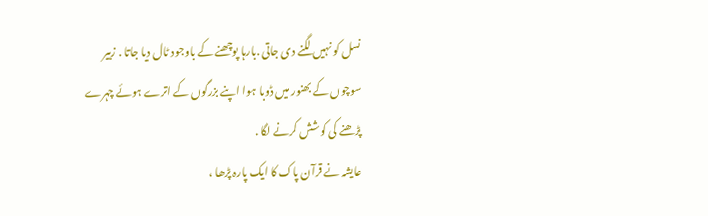نسل کو نہیں لگنے دی جاتی .بارہا پوچھنے کے باوجود ٹال دیا جاتا . زبیر سوچوں کے بھنور میں ڈوبا ہوا اپنے بزرگوں کے اترے ہوئے چہرے پڑھنے کی کوشش کرنے لگا .
عایشہ نے قرآن پاک کا ایک پارہ پڑھا ،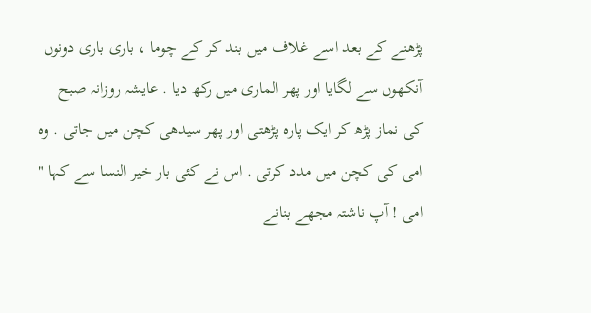پڑھنے کے بعد اسے غلاف میں بند کر کے چوما ، باری باری دونوں آنکھوں سے لگایا اور پھر الماری میں رکھ دیا . عایشہ روزانہ صبح کی نماز پڑھ کر ایک پارہ پڑھتی اور پھر سیدھی کچن میں جاتی . وہ امی کی کچن میں مدد کرتی . اس نے کئی بار خیر النسا سے کہا " امی ! آپ ناشتہ مجھے بنانے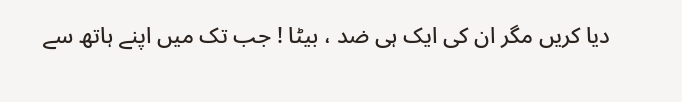دیا کریں مگر ان کی ایک ہی ضد ، بیٹا ! جب تک میں اپنے ہاتھ سے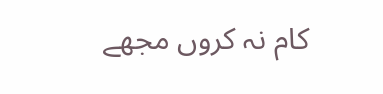کام نہ کروں مجھے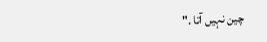چین نہیں آتا ."